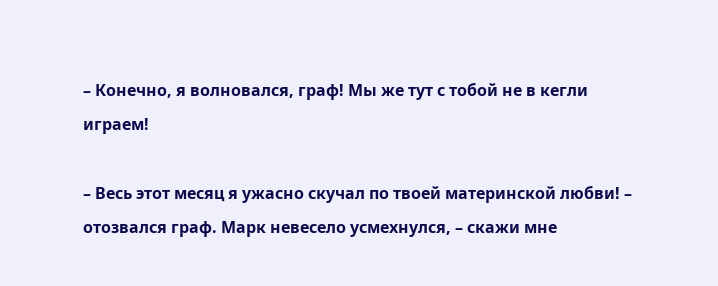– Конечно, я волновался, граф! Мы же тут с тобой не в кегли играем!

– Весь этот месяц я ужасно скучал по твоей материнской любви! – отозвался граф. Марк невесело усмехнулся, – скажи мне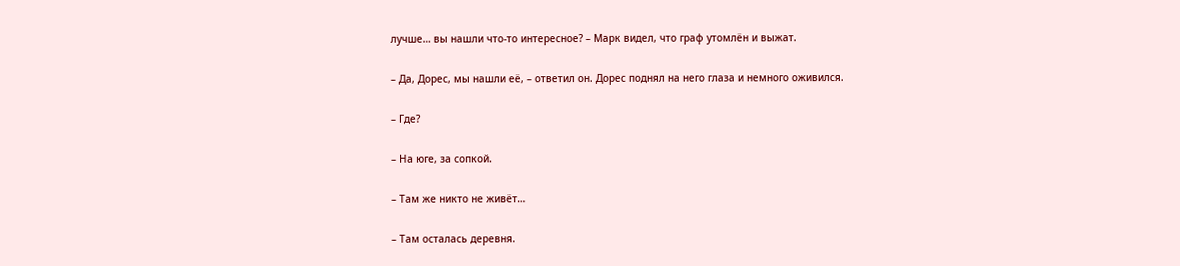лучше… вы нашли что-то интересное? – Марк видел, что граф утомлён и выжат.

– Да, Дорес, мы нашли её, – ответил он. Дорес поднял на него глаза и немного оживился.

– Где?

– На юге, за сопкой.

– Там же никто не живёт…

– Там осталась деревня.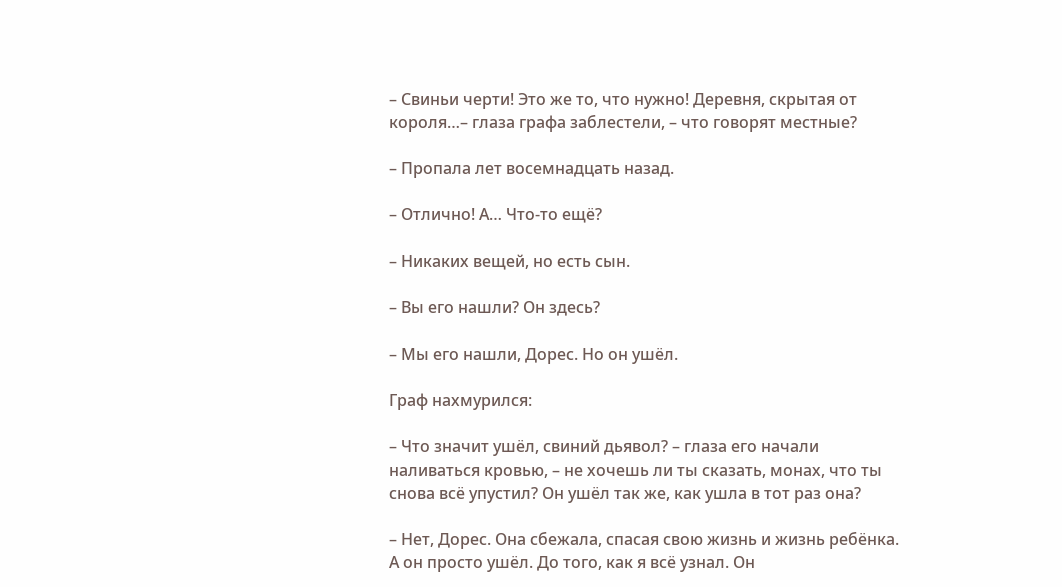– Свиньи черти! Это же то, что нужно! Деревня, скрытая от короля…– глаза графа заблестели, – что говорят местные?

– Пропала лет восемнадцать назад.

– Отлично! А… Что-то ещё?

– Никаких вещей, но есть сын.

– Вы его нашли? Он здесь?

– Мы его нашли, Дорес. Но он ушёл.

Граф нахмурился:

– Что значит ушёл, свиний дьявол? – глаза его начали наливаться кровью, – не хочешь ли ты сказать, монах, что ты снова всё упустил? Он ушёл так же, как ушла в тот раз она?

– Нет, Дорес. Она сбежала, спасая свою жизнь и жизнь ребёнка. А он просто ушёл. До того, как я всё узнал. Он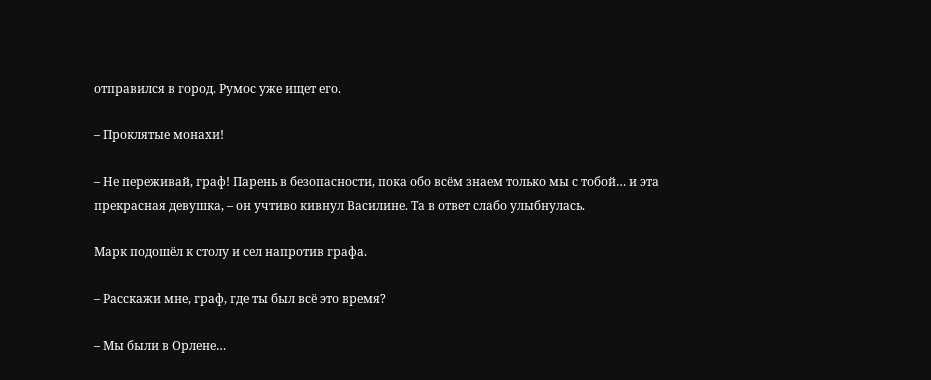отправился в город. Румос уже ищет его.

– Проклятые монахи!

– Не переживай, граф! Парень в безопасности, пока обо всём знаем только мы с тобой… и эта прекрасная девушка, – он учтиво кивнул Василине. Та в ответ слабо улыбнулась.

Марк подошёл к столу и сел напротив графа.

– Расскажи мне, граф, где ты был всё это время?

– Мы были в Орлене…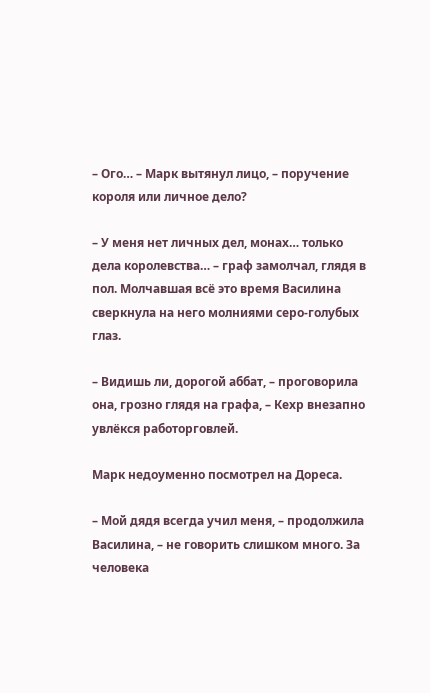– Ого… – Марк вытянул лицо, – поручение короля или личное дело?

– У меня нет личных дел, монах… только дела королевства… – граф замолчал, глядя в пол. Молчавшая всё это время Василина сверкнула на него молниями серо-голубых глаз.

– Видишь ли, дорогой аббат, – проговорила она, грозно глядя на графа, – Кехр внезапно увлёкся работорговлей.

Марк недоуменно посмотрел на Дореса.

– Мой дядя всегда учил меня, – продолжила Василина, – не говорить слишком много. За человека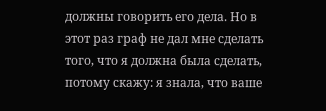должны говорить его дела. Но в этот раз граф не дал мне сделать того, что я должна была сделать, потому скажу: я знала, что ваше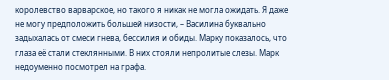королевство варварское, но такого я никак не могла ожидать. Я даже не могу предположить большей низости, – Василина буквально задыхалась от смеси гнева, бессилия и обиды. Марку показалось, что глаза её стали стеклянными. В них стояли непролитые слезы. Марк недоуменно посмотрел на графа.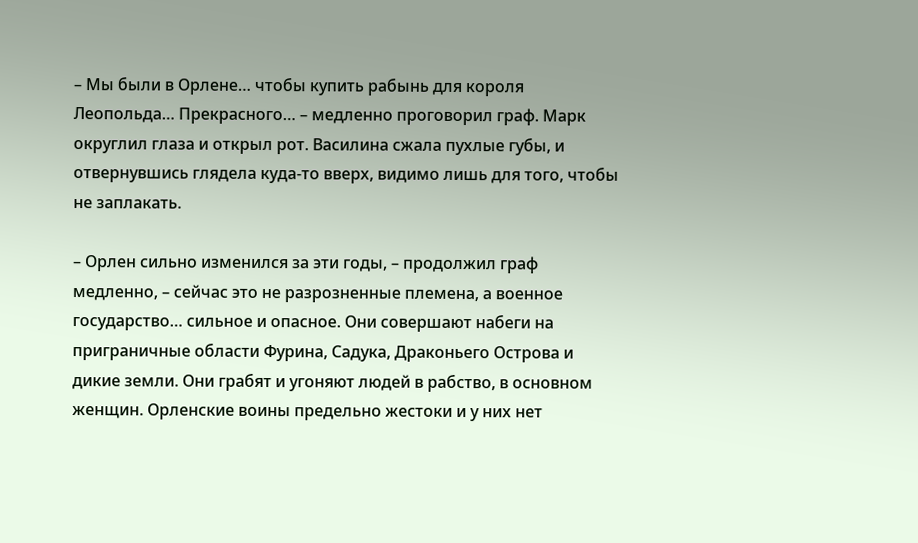– Мы были в Орлене… чтобы купить рабынь для короля Леопольда… Прекрасного… – медленно проговорил граф. Марк округлил глаза и открыл рот. Василина сжала пухлые губы, и отвернувшись глядела куда-то вверх, видимо лишь для того, чтобы не заплакать.

– Орлен сильно изменился за эти годы, – продолжил граф медленно, – сейчас это не разрозненные племена, а военное государство… сильное и опасное. Они совершают набеги на приграничные области Фурина, Садука, Драконьего Острова и дикие земли. Они грабят и угоняют людей в рабство, в основном женщин. Орленские воины предельно жестоки и у них нет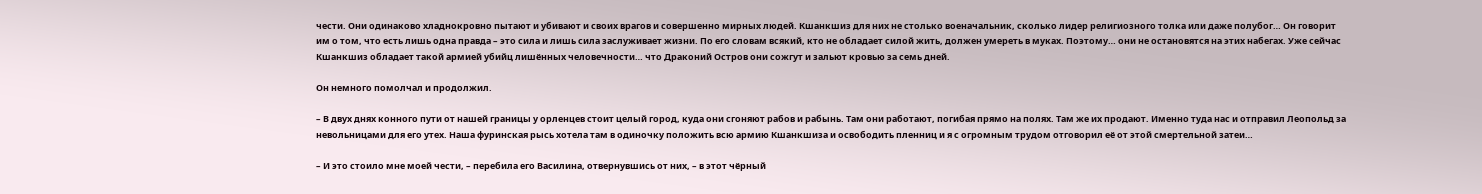чести. Они одинаково хладнокровно пытают и убивают и своих врагов и совершенно мирных людей. Кшанкшиз для них не столько военачальник, сколько лидер религиозного толка или даже полубог… Он говорит им о том, что есть лишь одна правда – это сила и лишь сила заслуживает жизни. По его словам всякий, кто не обладает силой жить, должен умереть в муках. Поэтому… они не остановятся на этих набегах. Уже сейчас Кшанкшиз обладает такой армией убийц лишённых человечности… что Драконий Остров они сожгут и зальют кровью за семь дней.

Он немного помолчал и продолжил.

– В двух днях конного пути от нашей границы у орленцев стоит целый город, куда они сгоняют рабов и рабынь. Там они работают, погибая прямо на полях. Там же их продают. Именно туда нас и отправил Леопольд за невольницами для его утех. Наша фуринская рысь хотела там в одиночку положить всю армию Кшанкшиза и освободить пленниц и я с огромным трудом отговорил её от этой смертельной затеи…

– И это стоило мне моей чести, – перебила его Василина, отвернувшись от них, – в этот чёрный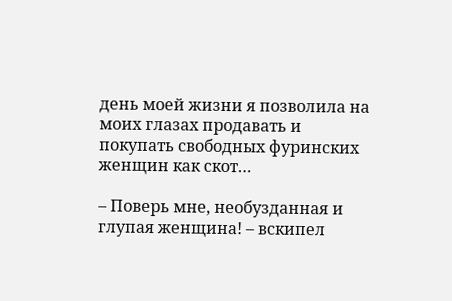день моей жизни я позволила на моих глазах продавать и покупать свободных фуринских женщин как скот…

– Поверь мне, необузданная и глупая женщина! – вскипел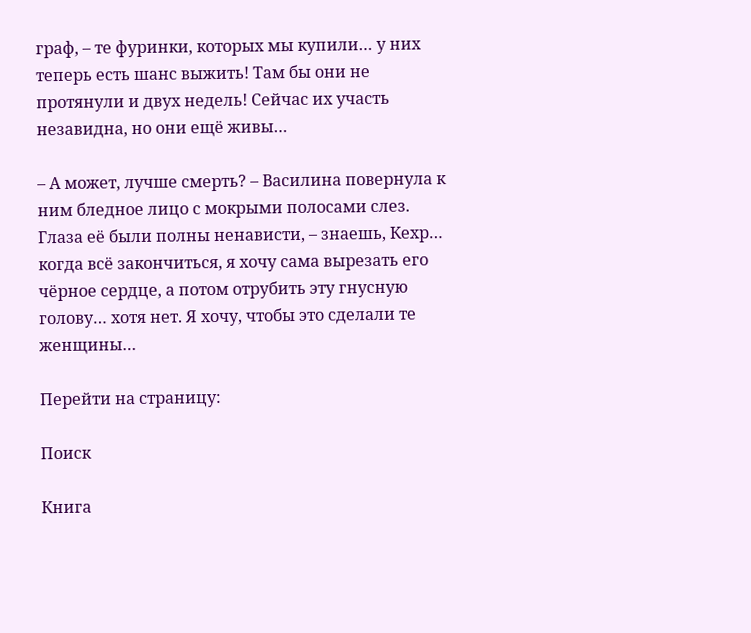граф, – те фуринки, которых мы купили… у них теперь есть шанс выжить! Там бы они не протянули и двух недель! Сейчас их участь незавидна, но они ещё живы…

– А может, лучше смерть? – Василина повернула к ним бледное лицо с мокрыми полосами слез. Глаза её были полны ненависти, – знаешь, Кехр… когда всё закончиться, я хочу сама вырезать его чёрное сердце, а потом отрубить эту гнусную голову… хотя нет. Я хочу, чтобы это сделали те женщины…

Перейти на страницу:

Поиск

Книга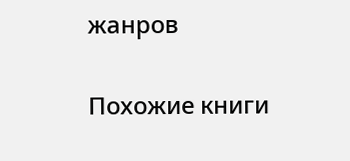жанров

Похожие книги